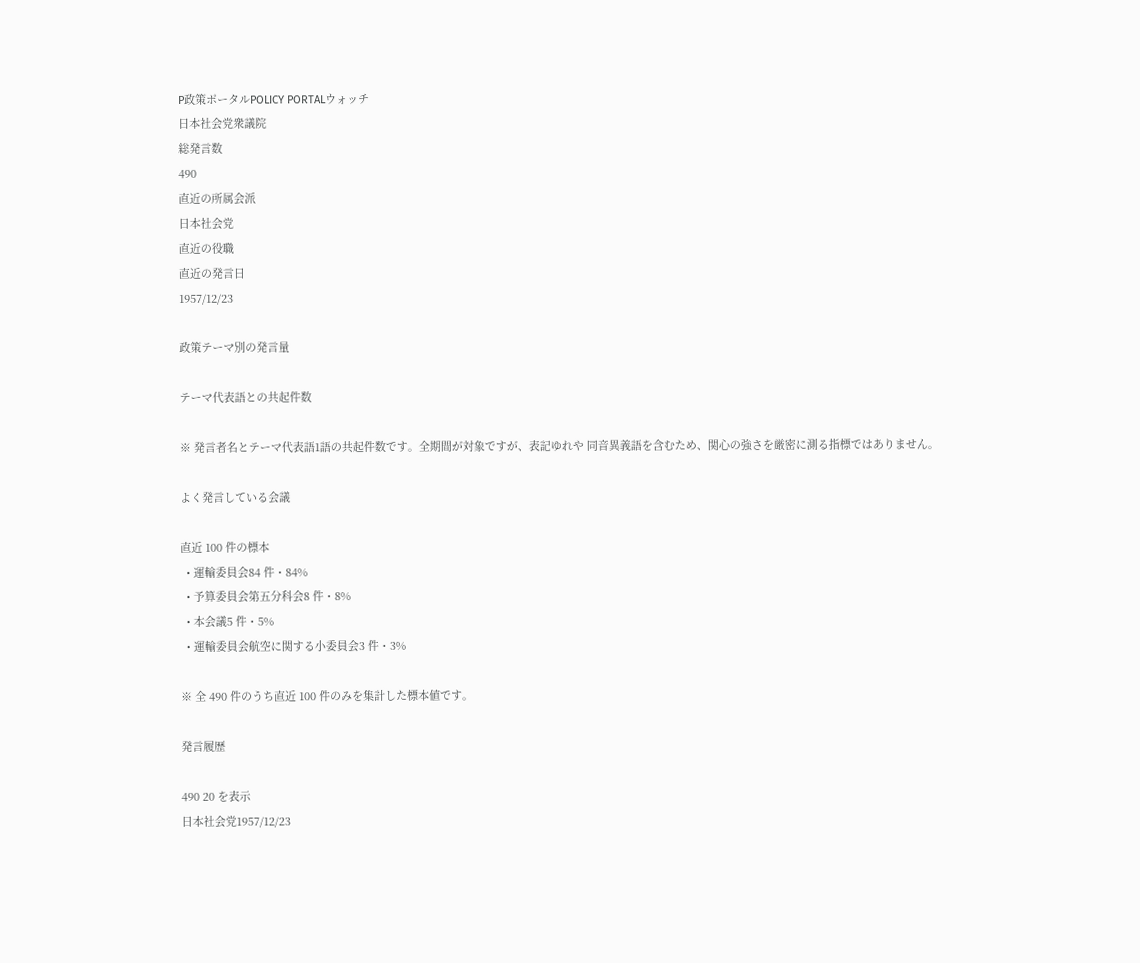P政策ポータルPOLICY PORTALウォッチ
日本社会党衆議院
総発言数
490
直近の所属会派
日本社会党
直近の役職
直近の発言日
1957/12/23

政策テーマ別の発言量

テーマ代表語との共起件数

※ 発言者名とテーマ代表語1語の共起件数です。全期間が対象ですが、表記ゆれや 同音異義語を含むため、関心の強さを厳密に測る指標ではありません。

よく発言している会議

直近 100 件の標本
  • 運輸委員会84 件・84%
  • 予算委員会第五分科会8 件・8%
  • 本会議5 件・5%
  • 運輸委員会航空に関する小委員会3 件・3%

※ 全 490 件のうち直近 100 件のみを集計した標本値です。

発言履歴

490 20 を表示
日本社会党1957/12/23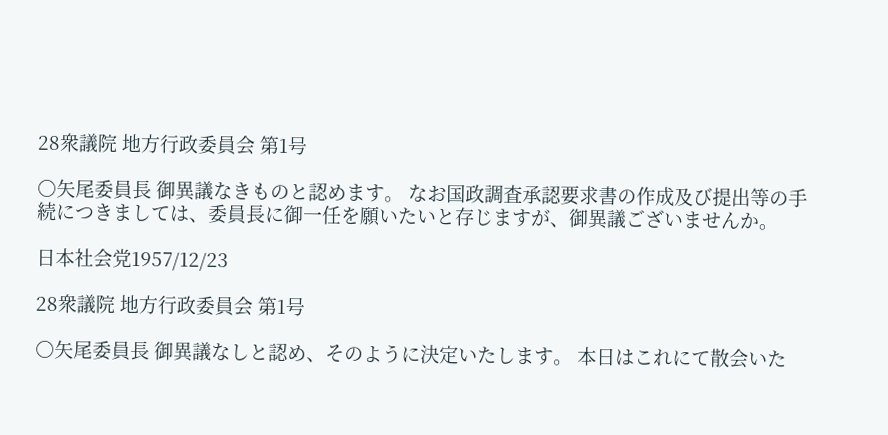28衆議院 地方行政委員会 第1号

○矢尾委員長 御異議なきものと認めます。 なお国政調査承認要求書の作成及び提出等の手続につきましては、委員長に御一任を願いたいと存じますが、御異議ございませんか。

日本社会党1957/12/23

28衆議院 地方行政委員会 第1号

○矢尾委員長 御異議なしと認め、そのように決定いたします。 本日はこれにて散会いた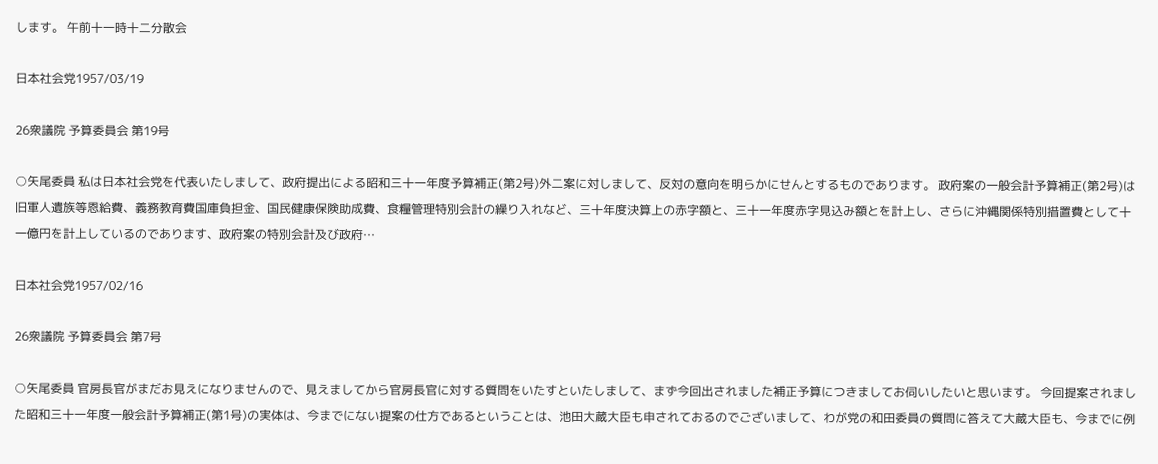します。 午前十一時十二分散会

日本社会党1957/03/19

26衆議院 予算委員会 第19号

○矢尾委員 私は日本社会党を代表いたしまして、政府提出による昭和三十一年度予算補正(第2号)外二案に対しまして、反対の意向を明らかにせんとするものであります。 政府案の一般会計予算補正(第2号)は旧軍人遺族等恩給費、義務教育費国庫負担金、国民健康保険助成費、食糧管理特別会計の繰り入れなど、三十年度決算上の赤字額と、三十一年度赤字見込み額とを計上し、さらに沖縄関係特別措置費として十一億円を計上しているのであります、政府案の特別会計及び政府…

日本社会党1957/02/16

26衆議院 予算委員会 第7号

○矢尾委員 官房長官がまだお見えになりませんので、見えましてから官房長官に対する質問をいたすといたしまして、まず今回出されました補正予算につきましてお伺いしたいと思います。 今回提案されました昭和三十一年度一般会計予算補正(第1号)の実体は、今までにない提案の仕方であるということは、池田大蔵大臣も申されておるのでございまして、わが党の和田委員の質問に答えて大蔵大臣も、今までに例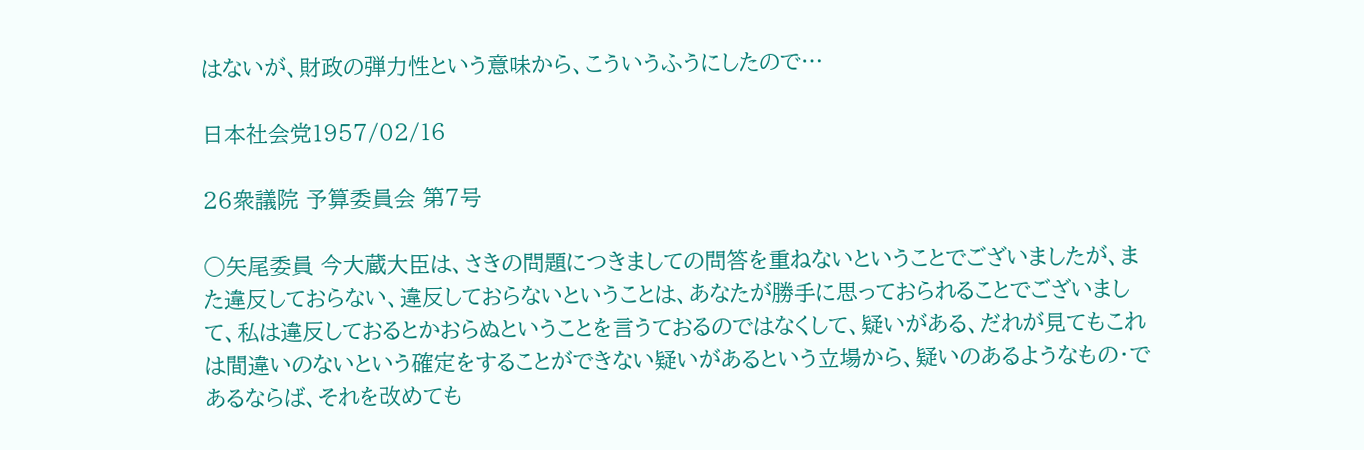はないが、財政の弾力性という意味から、こういうふうにしたので…

日本社会党1957/02/16

26衆議院 予算委員会 第7号

○矢尾委員 今大蔵大臣は、さきの問題につきましての問答を重ねないということでございましたが、また違反しておらない、違反しておらないということは、あなたが勝手に思っておられることでございまして、私は違反しておるとかおらぬということを言うておるのではなくして、疑いがある、だれが見てもこれは間違いのないという確定をすることができない疑いがあるという立場から、疑いのあるようなもの・であるならば、それを改めても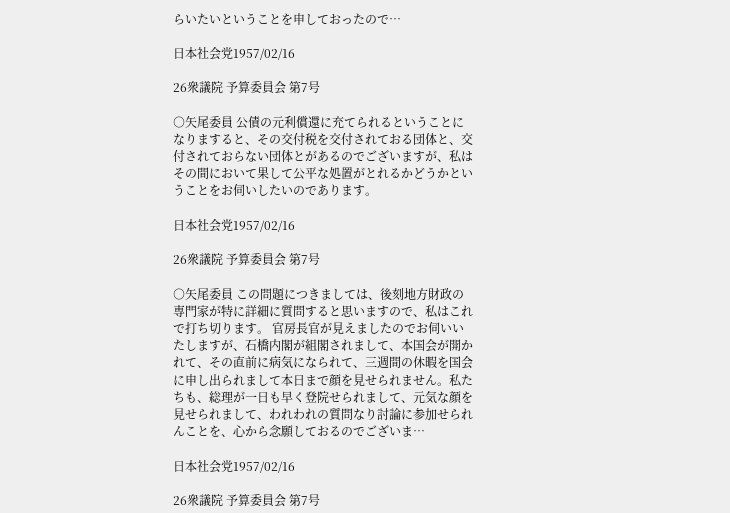らいたいということを申しておったので…

日本社会党1957/02/16

26衆議院 予算委員会 第7号

○矢尾委員 公債の元利償還に充てられるということになりますると、その交付税を交付されておる団体と、交付されておらない団体とがあるのでございますが、私はその間において果して公平な処置がとれるかどうかということをお伺いしたいのであります。

日本社会党1957/02/16

26衆議院 予算委員会 第7号

○矢尾委員 この問題につきましては、後刻地方財政の専門家が特に詳細に質問すると思いますので、私はこれで打ち切ります。 官房長官が見えましたのでお伺いいたしますが、石橋内閣が組閣されまして、本国会が開かれて、その直前に病気になられて、三週間の休暇を国会に申し出られまして本日まで顔を見せられません。私たちも、総理が一日も早く登院せられまして、元気な顔を見せられまして、われわれの質問なり討論に参加せられんことを、心から念願しておるのでございま…

日本社会党1957/02/16

26衆議院 予算委員会 第7号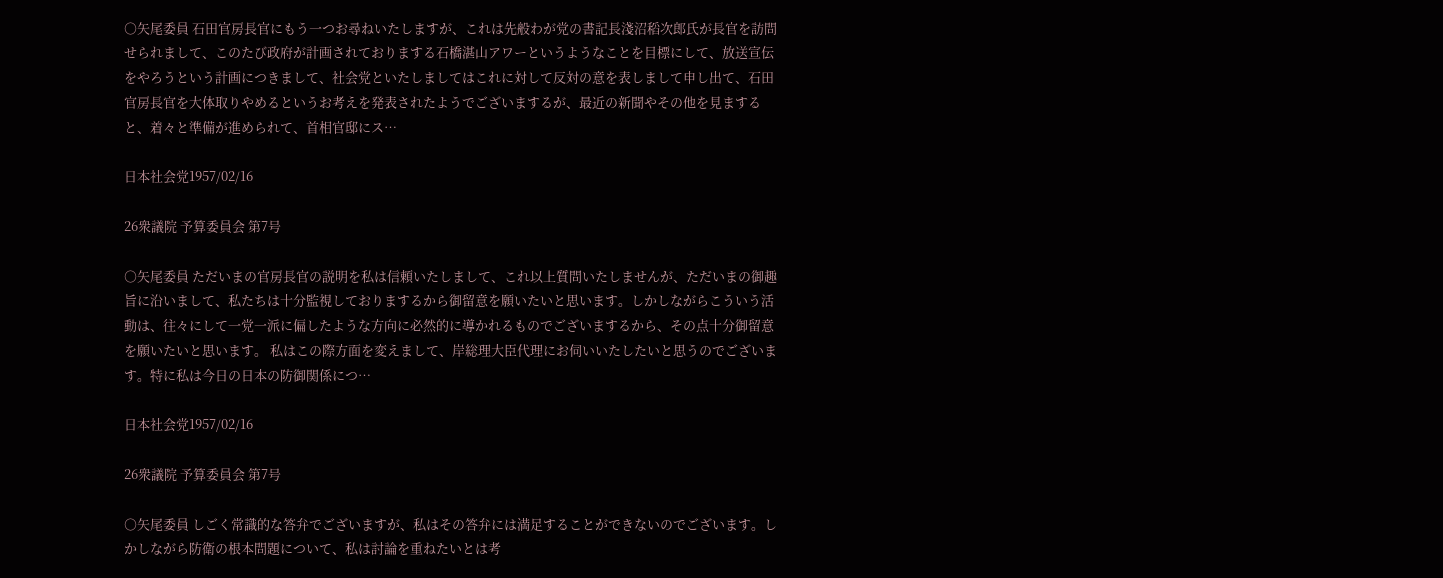○矢尾委員 石田官房長官にもう一つお尋ねいたしますが、これは先般わが党の書記長淺沼稻次郎氏が長官を訪問せられまして、このたび政府が計画されておりまする石橋湛山アワーというようなことを目標にして、放送宣伝をやろうという計画につきまして、社会党といたしましてはこれに対して反対の意を表しまして申し出て、石田官房長官を大体取りやめるというお考えを発表されたようでございまするが、最近の新聞やその他を見ますると、着々と準備が進められて、首相官邸にス…

日本社会党1957/02/16

26衆議院 予算委員会 第7号

○矢尾委員 ただいまの官房長官の説明を私は信頼いたしまして、これ以上質問いたしませんが、ただいまの御趣旨に沿いまして、私たちは十分監視しておりまするから御留意を願いたいと思います。しかしながらこういう活動は、往々にして一党一派に偏したような方向に必然的に導かれるものでございまするから、その点十分御留意を願いたいと思います。 私はこの際方面を変えまして、岸総理大臣代理にお伺いいたしたいと思うのでございます。特に私は今日の日本の防御関係につ…

日本社会党1957/02/16

26衆議院 予算委員会 第7号

○矢尾委員 しごく常識的な答弁でございますが、私はその答弁には満足することができないのでございます。しかしながら防衛の根本問題について、私は討論を重ねたいとは考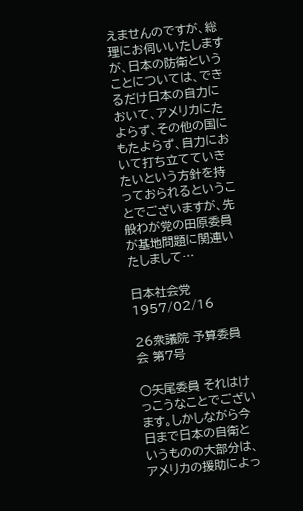えませんのですが、総理にお伺いいたしますが、日本の防衛ということについては、できるだけ日本の自力において、アメリカにたよらず、その他の国にもたよらず、自力において打ち立てていきたいという方針を持っておられるということでございますが、先般わが党の田原委員が基地問題に関連いたしまして…

日本社会党1957/02/16

26衆議院 予算委員会 第7号

○矢尾委員 それはけっこうなことでございます。しかしながら今日まで日本の自衛というものの大部分は、アメリカの援助によっ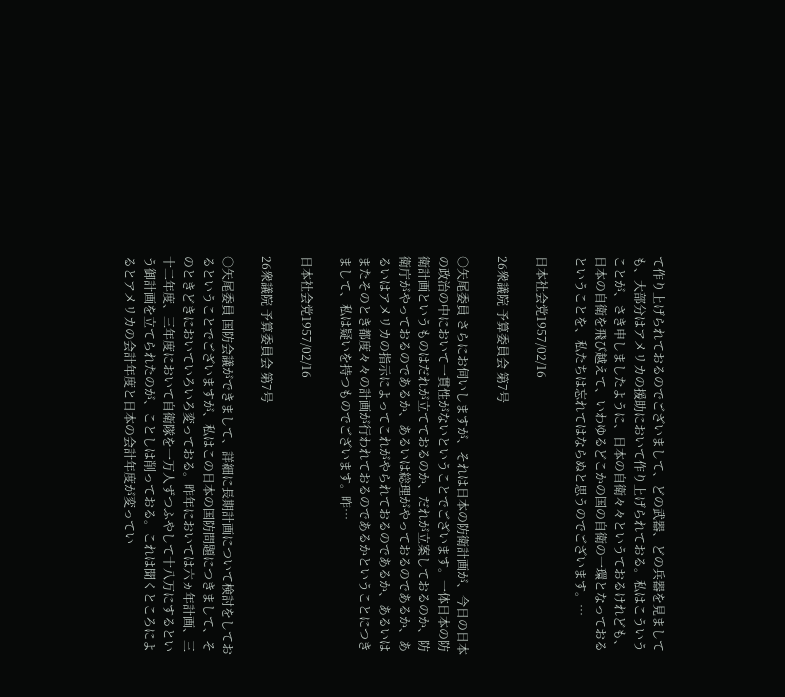て作り上げられておるのでございまして、どの武器、どの兵器を見ましても、大部分はアメリカの援助において作り上げられておる。私はこういうことが、さき申しましたように、日本の自衛々々というておるけれども、日本の自衛を飛び越えて、いわゆるどこかの国の自衛の一環となっておるということを、私たちは忘れてはならぬと思うのでございます。…

日本社会党1957/02/16

26衆議院 予算委員会 第7号

○矢尾委員 さらにお伺いしますが、それは日本の防衛計画が、今日の日本の政治の中において一貫性がないということでございます。一体日本の防衛計画というものはだれが立てておるのか、だれが立案しておるのか、防衛庁がやっておるのであるか、あるいは総理がやっておるのであるか、あるいはアメリカの指示によってこれがやられておるのであるか、あるいはまたそのとき都度々々の計画が行われておるのであるかということにつきまして、私は疑いを持つものでございます。昨…

日本社会党1957/02/16

26衆議院 予算委員会 第7号

○矢尾委員 国防会議ができまして、詳細に長期計画について検討をしておるということでございますが、私はこの日本の国防問題につきまして、そのときどきにおいていろいろ変っておる。昨年においては六ヵ年計画、三十二年度、三年度において自衛隊を一万人ずつふやして十八万にするという御計画を立てられたのが、ことしは削っておる。これは聞くところによるとアメリカの会計年度と日本の会計年度が変ってい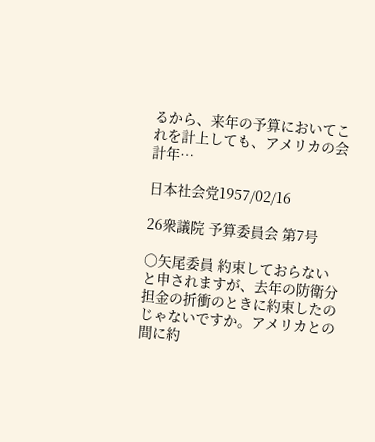るから、来年の予算においてこれを計上しても、アメリカの会計年…

日本社会党1957/02/16

26衆議院 予算委員会 第7号

○矢尾委員 約束しておらないと申されますが、去年の防衛分担金の折衝のときに約束したのじゃないですか。アメリカとの間に約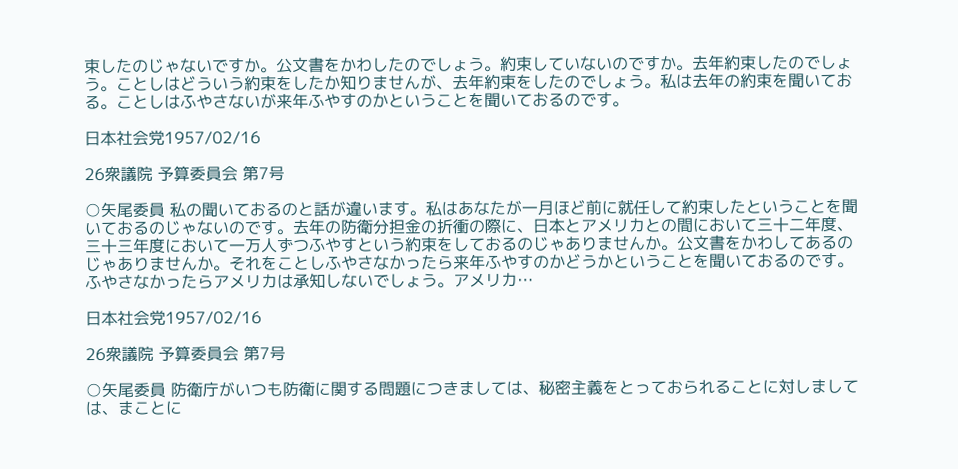束したのじゃないですか。公文書をかわしたのでしょう。約束していないのですか。去年約束したのでしょう。ことしはどういう約束をしたか知りませんが、去年約束をしたのでしょう。私は去年の約束を聞いておる。ことしはふやさないが来年ふやすのかということを聞いておるのです。

日本社会党1957/02/16

26衆議院 予算委員会 第7号

○矢尾委員 私の聞いておるのと話が違います。私はあなたが一月ほど前に就任して約束したということを聞いておるのじゃないのです。去年の防衛分担金の折衝の際に、日本とアメリカとの間において三十二年度、三十三年度において一万人ずつふやすという約束をしておるのじゃありませんか。公文書をかわしてあるのじゃありませんか。それをことしふやさなかったら来年ふやすのかどうかということを聞いておるのです。ふやさなかったらアメリカは承知しないでしょう。アメリカ…

日本社会党1957/02/16

26衆議院 予算委員会 第7号

○矢尾委員 防衛庁がいつも防衛に関する問題につきましては、秘密主義をとっておられることに対しましては、まことに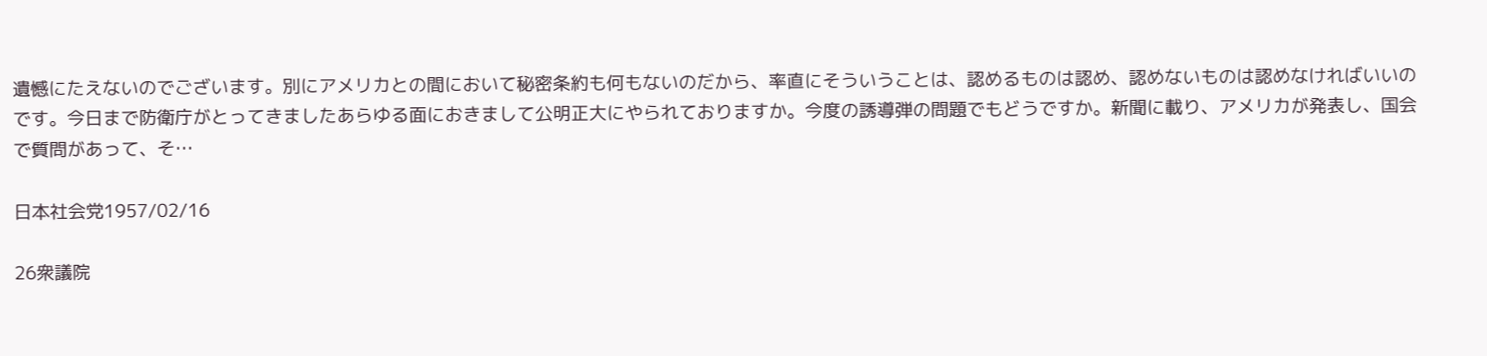遺憾にたえないのでございます。別にアメリカとの間において秘密条約も何もないのだから、率直にそういうことは、認めるものは認め、認めないものは認めなければいいのです。今日まで防衛庁がとってきましたあらゆる面におきまして公明正大にやられておりますか。今度の誘導弾の問題でもどうですか。新聞に載り、アメリカが発表し、国会で質問があって、そ…

日本社会党1957/02/16

26衆議院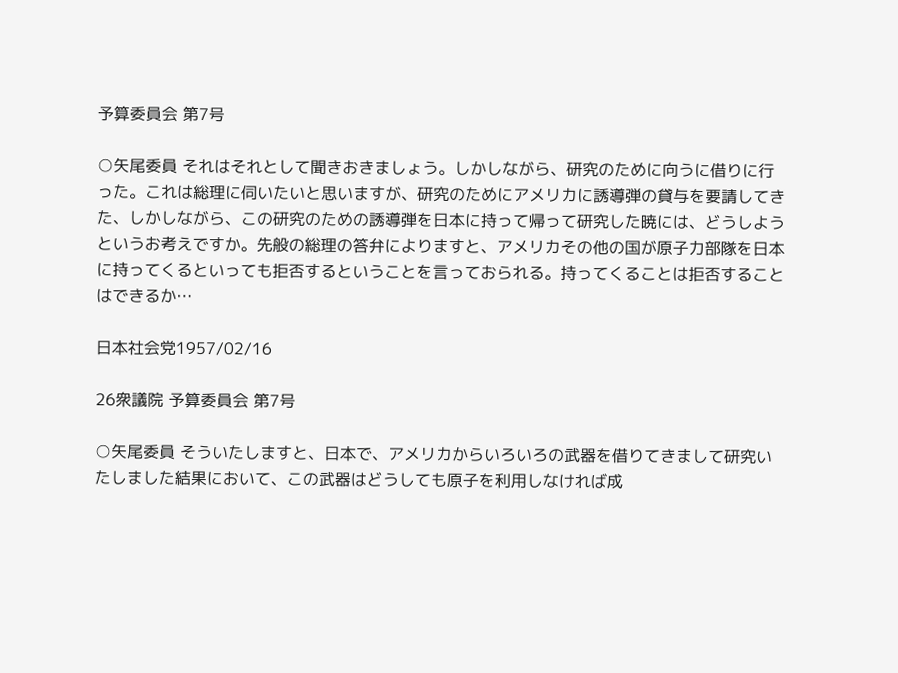予算委員会 第7号

○矢尾委員 それはそれとして聞きおきましょう。しかしながら、研究のために向うに借りに行った。これは総理に伺いたいと思いますが、研究のためにアメリカに誘導弾の貸与を要請してきた、しかしながら、この研究のための誘導弾を日本に持って帰って研究した暁には、どうしようというお考えですか。先般の総理の答弁によりますと、アメリカその他の国が原子力部隊を日本に持ってくるといっても拒否するということを言っておられる。持ってくることは拒否することはできるか…

日本社会党1957/02/16

26衆議院 予算委員会 第7号

○矢尾委員 そういたしますと、日本で、アメリカからいろいろの武器を借りてきまして研究いたしました結果において、この武器はどうしても原子を利用しなければ成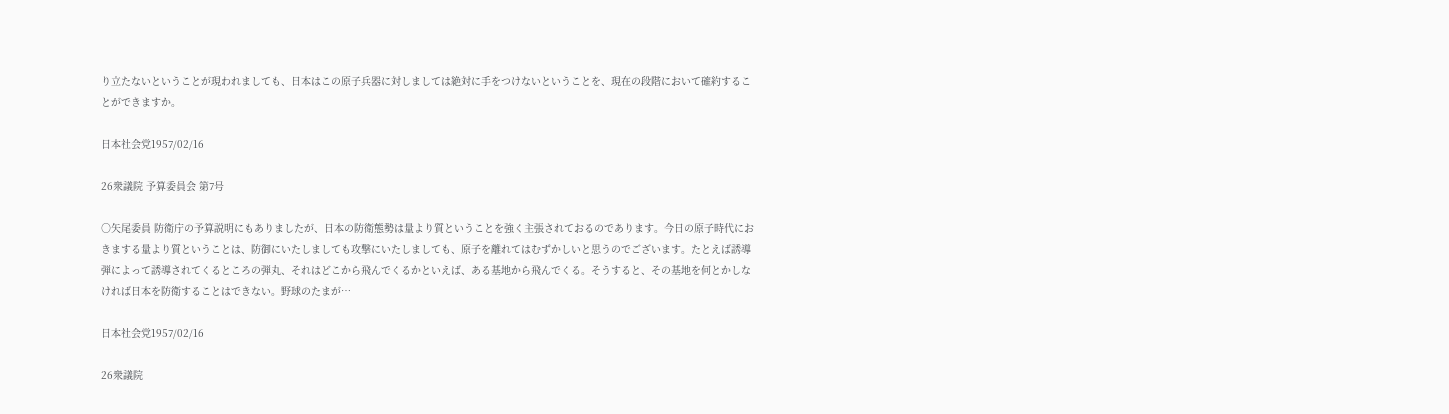り立たないということが現われましても、日本はこの原子兵器に対しましては絶対に手をつけないということを、現在の段階において確約することができますか。

日本社会党1957/02/16

26衆議院 予算委員会 第7号

○矢尾委員 防衛庁の予算説明にもありましたが、日本の防衛態勢は量より質ということを強く主張されておるのであります。今日の原子時代におきまする量より質ということは、防御にいたしましても攻撃にいたしましても、原子を離れてはむずかしいと思うのでございます。たとえば誘導弾によって誘導されてくるところの弾丸、それはどこから飛んでくるかといえば、ある基地から飛んでくる。そうすると、その基地を何とかしなければ日本を防衛することはできない。野球のたまが…

日本社会党1957/02/16

26衆議院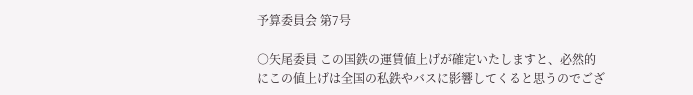予算委員会 第7号

○矢尾委員 この国鉄の運賃値上げが確定いたしますと、必然的にこの値上げは全国の私鉄やバスに影響してくると思うのでござ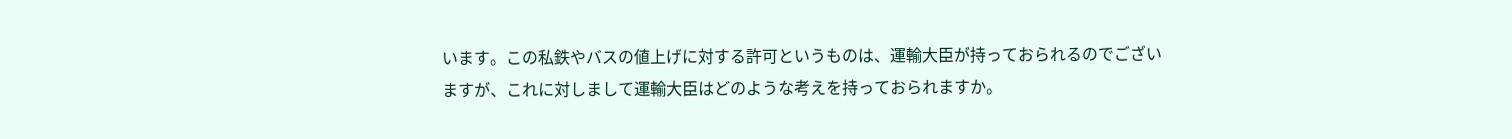います。この私鉄やバスの値上げに対する許可というものは、運輸大臣が持っておられるのでございますが、これに対しまして運輸大臣はどのような考えを持っておられますか。